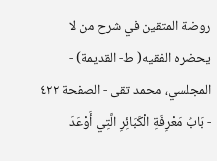روضة المتقين في شرح من لا يحضره الفقيه( ط- القديمة) - المجلسي، محمد تقى - الصفحة ٤٢٢ - بَابُ مَعْرِفَةِ الْكَبَائِرِ الَّتِي أَوْعَدَ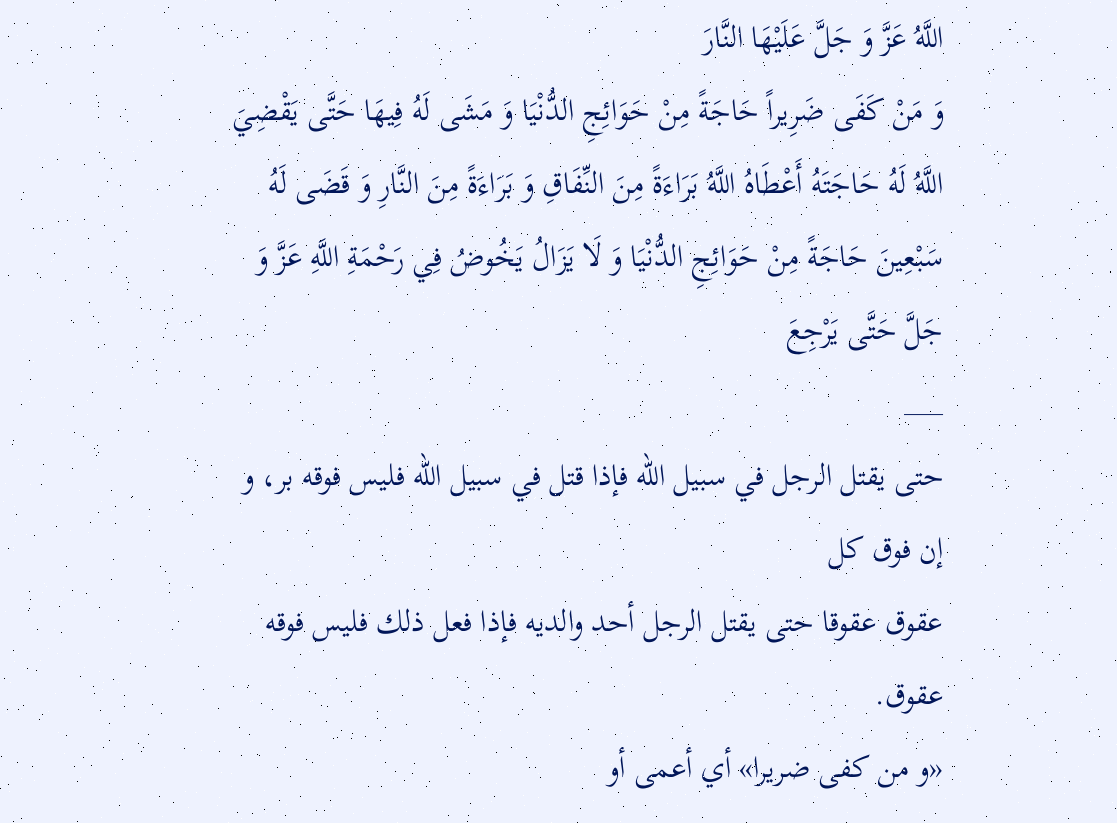اللَّهُ عَزَّ وَ جَلَّ عَلَيْهَا النَّارَ
وَ مَنْ كَفَى ضَرِيراً حَاجَةً مِنْ حَوَائِجِ الدُّنْيَا وَ مَشَى لَهُ فِيهَا حَتَّى يَقْضِيَ اللَّهُ لَهُ حَاجَتَهُ أَعْطَاهُ اللَّهُ بَرَاءَةً مِنَ النِّفَاقِ وَ بَرَاءَةً مِنَ النَّارِ وَ قَضَى لَهُ سَبْعِينَ حَاجَةً مِنْ حَوَائِجِ الدُّنْيَا وَ لَا يَزَالُ يَخُوضُ فِي رَحْمَةِ اللَّهِ عَزَّ وَ جَلَّ حَتَّى يَرْجِعَ
___
حتى يقتل الرجل في سبيل الله فإذا قتل في سبيل الله فليس فوقه بر، و إن فوق كل
عقوق عقوقا حتى يقتل الرجل أحد والديه فإذا فعل ذلك فليس فوقه عقوق.
«و من كفى ضريرا» أي أعمى أو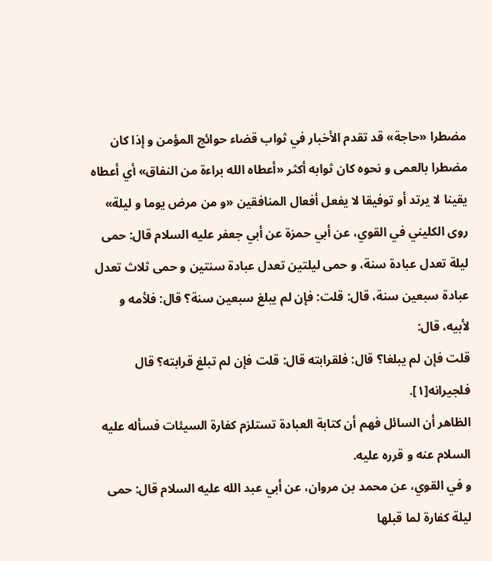مضطرا «حاجة» قد تقدم الأخبار في ثواب قضاء حوائج المؤمن و إذا كان مضطرا بالعمى و نحوه كان ثوابه أكثر «أعطاه الله براءة من النفاق» أي أعطاه يقينا لا يرتد أو توفيقا لا يفعل أفعال المنافقين «و من مرض يوما و ليلة» روى الكليني في القوي، عن أبي حمزة عن أبي جعفر عليه السلام قال: حمى ليلة تعدل عبادة سنة، و حمى ليلتين تعدل عبادة سنتين و حمى ثلاث تعدل عبادة سبعين سنة، قال: قلت: فإن لم يبلغ سبعين سنة؟ قال: فلأمه و لأبيه، قال:
قلت فإن لم يبلغا؟ قال: فلقرابته قال: قلت فإن لم تبلغ قرابته؟ قال فلجيرانه[١].
الظاهر أن السائل فهم أن كتابة العبادة تستلزم كفارة السيئات فسأله عليه السلام عنه و قرره عليه.
و في القوي، عن محمد بن مروان، عن أبي عبد الله عليه السلام قال: حمى ليلة كفارة لما قبلها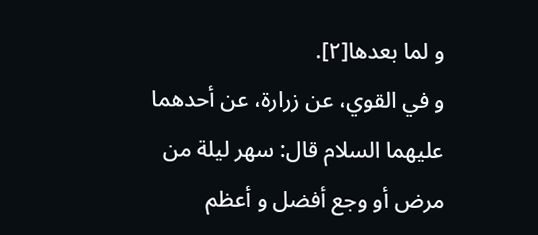و لما بعدها[٢].
و في القوي، عن زرارة، عن أحدهما عليهما السلام قال: سهر ليلة من مرض أو وجع أفضل و أعظم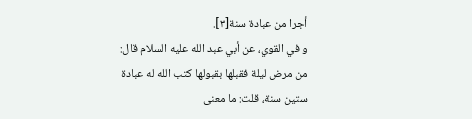أجرا من عبادة سنة[٣].
و في القوي، عن أبي عبد الله عليه السلام قال: من مرض ليلة فقبلها بقبولها كتب الله له عبادة ستين سنة، قلت: ما معنى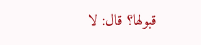قبولها؟ قال: لا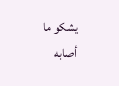يشكو ما أصابه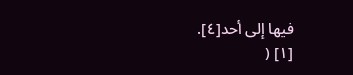فيها إلى أحد[٤].
[١] (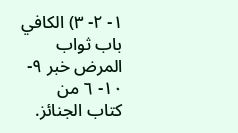١- ٢- ٣) الكافي باب ثواب المرض خبر ٩- ١٠- ٦ من كتاب الجنائز.